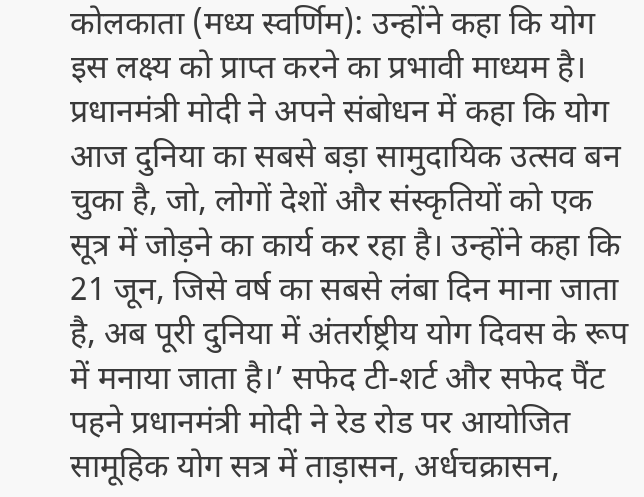कोलकाता (मध्य स्वर्णिम): उन्होंने कहा कि योग इस लक्ष्य को प्राप्त करने का प्रभावी माध्यम है। प्रधानमंत्री मोदी ने अपने संबोधन में कहा कि योग आज दुनिया का सबसे बड़ा सामुदायिक उत्सव बन चुका है, जो, लोगों देशों और संस्कृतियों को एक सूत्र में जोड़ने का कार्य कर रहा है। उन्होंने कहा कि 21 जून, जिसे वर्ष का सबसे लंबा दिन माना जाता है, अब पूरी दुनिया में अंतर्राष्ट्रीय योग दिवस के रूप में मनाया जाता है।’ सफेद टी-शर्ट और सफेद पैंट पहने प्रधानमंत्री मोदी ने रेड रोड पर आयोजित सामूहिक योग सत्र में ताड़ासन, अर्धचक्रासन,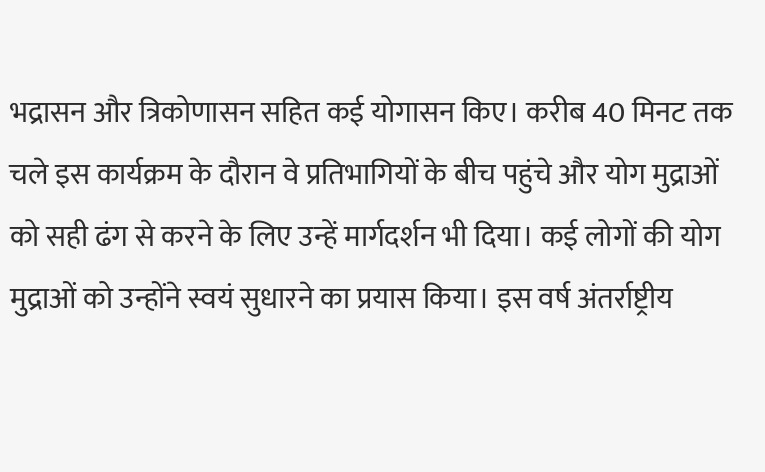भद्रासन और त्रिकोणासन सहित कई योगासन किए। करीब 40 मिनट तक चले इस कार्यक्रम के दौरान वे प्रतिभागियों के बीच पहुंचे और योग मुद्राओं को सही ढंग से करने के लिए उन्हें मार्गदर्शन भी दिया। कई लोगों की योग मुद्राओं को उन्होंने स्वयं सुधारने का प्रयास किया। इस वर्ष अंतर्राष्ट्रीय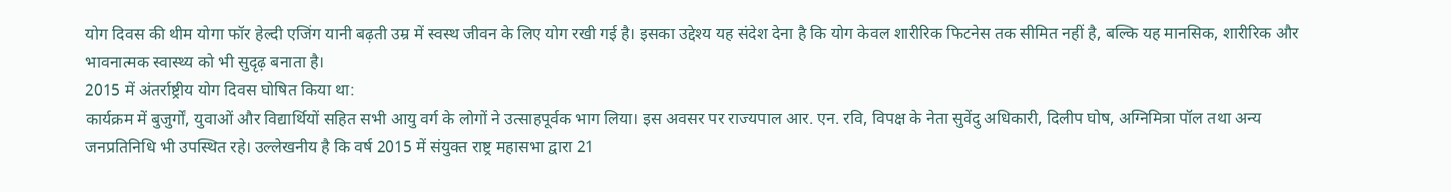योग दिवस की थीम योगा फॉर हेल्दी एजिंग यानी बढ़ती उम्र में स्वस्थ जीवन के लिए योग रखी गई है। इसका उद्देश्य यह संदेश देना है कि योग केवल शारीरिक फिटनेस तक सीमित नहीं है, बल्कि यह मानसिक, शारीरिक और भावनात्मक स्वास्थ्य को भी सुदृढ़ बनाता है।
2015 में अंतर्राष्ट्रीय योग दिवस घोषित किया था:
कार्यक्रम में बुजुर्गों, युवाओं और विद्यार्थियों सहित सभी आयु वर्ग के लोगों ने उत्साहपूर्वक भाग लिया। इस अवसर पर राज्यपाल आर. एन. रवि, विपक्ष के नेता सुवेंदु अधिकारी, दिलीप घोष, अग्निमित्रा पॉल तथा अन्य जनप्रतिनिधि भी उपस्थित रहे। उल्लेखनीय है कि वर्ष 2015 में संयुक्त राष्ट्र महासभा द्वारा 21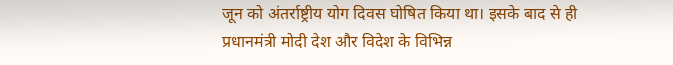जून को अंतर्राष्ट्रीय योग दिवस घोषित किया था। इसके बाद से ही प्रधानमंत्री मोदी देश और विदेश के विभिन्न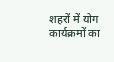शहरों में योग कार्यक्रमों का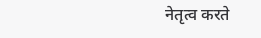नेतृत्व करते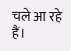चले आ रहे हैं।